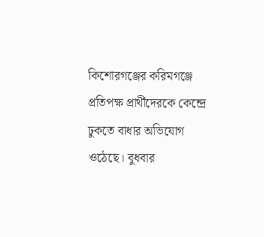কিশোরগঞ্জের করিমগঞ্জে প্রতিপক্ষ প্রার্থীদেরকে কেন্দ্রে ঢুকতে বাধার অভিযোগ ওঠেছে। বুধবার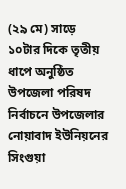(২৯ মে) সাড়ে ১০টার দিকে তৃতীয় ধাপে অনুষ্ঠিত উপজেলা পরিষদ নির্বাচনে উপজেলার নোয়াবাদ ইউনিয়নের সিংগুয়া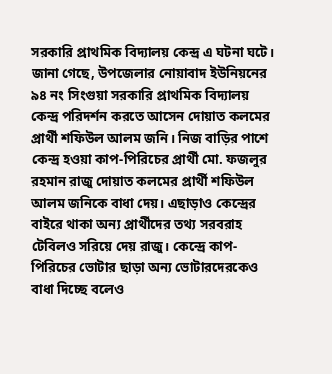সরকারি প্রাথমিক বিদ্যালয় কেন্দ্র এ ঘটনা ঘটে।
জানা গেছে, উপজেলার নোয়াবাদ ইউনিয়নের ৯৪ নং সিংগুয়া সরকারি প্রাথমিক বিদ্যালয় কেন্দ্র পরিদর্শন করতে আসেন দোয়াত কলমের প্রার্থী শফিউল আলম জনি। নিজ বাড়ির পাশে কেন্দ্র হওয়া কাপ-পিরিচের প্রার্থী মো. ফজলুর রহমান রাজু দোয়াত কলমের প্রার্থী শফিউল আলম জনিকে বাধা দেয়। এছাড়াও কেন্দ্রের বাইরে থাকা অন্য প্রার্থীদের তথ্য সরবরাহ টেবিলও সরিয়ে দেয় রাজু। কেন্দ্রে কাপ-পিরিচের ভোটার ছাড়া অন্য ভোটারদেরকেও বাধা দিচ্ছে বলেও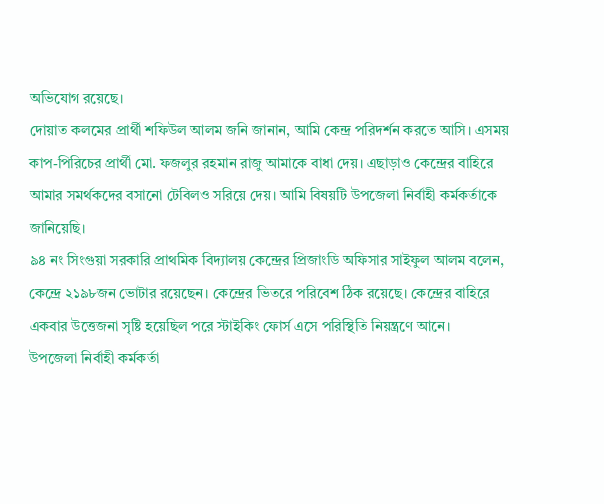অভিযোগ রয়েছে।
দোয়াত কলমের প্রার্থী শফিউল আলম জনি জানান, আমি কেন্দ্র পরিদর্শন করতে আসি। এসময় কাপ-পিরিচের প্রার্থী মো. ফজলুর রহমান রাজু আমাকে বাধা দেয়। এছাড়াও কেন্দ্রের বাহিরে আমার সমর্থকদের বসানো টেবিলও সরিয়ে দেয়। আমি বিষয়টি উপজেলা নির্বাহী কর্মকর্তাকে জানিয়েছি।
৯৪ নং সিংগুয়া সরকারি প্রাথমিক বিদ্যালয় কেন্দ্রের প্রিজাংডি অফিসার সাইফুল আলম বলেন, কেন্দ্রে ২১৯৮জন ভোটার রয়েছেন। কেন্দ্রের ভিতরে পরিবেশ ঠিক রয়েছে। কেন্দ্রের বাহিরে একবার উত্তেজনা সৃষ্টি হয়েছিল পরে স্টাইকিং ফোর্স এসে পরিস্থিতি নিয়ন্ত্রণে আনে।
উপজেলা নির্বাহী কর্মকর্তা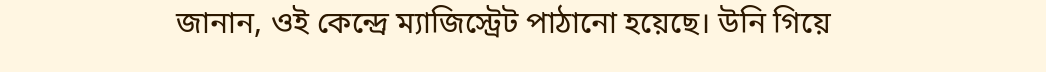জানান, ওই কেন্দ্রে ম্যাজিস্ট্রেট পাঠানো হয়েছে। উনি গিয়ে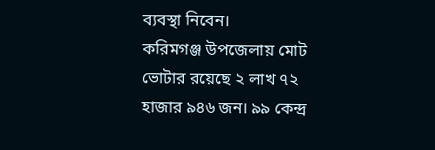ব্যবস্থা নিবেন।
করিমগঞ্জ উপজেলায় মোট ভোটার রয়েছে ২ লাখ ৭২ হাজার ৯৪৬ জন। ৯৯ কেন্দ্র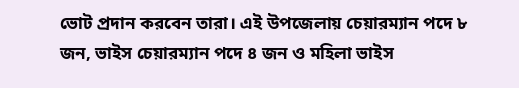ভোট প্রদান করবেন তারা। এই উপজেলায় চেয়ারম্যান পদে ৮ জন, ভাইস চেয়ারম্যান পদে ৪ জন ও মহিলা ভাইস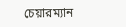চেয়ারম্যান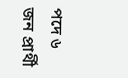পদে ৬ জন প্রার্থী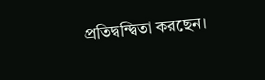প্রতিদ্বন্দ্বিতা করছেন।